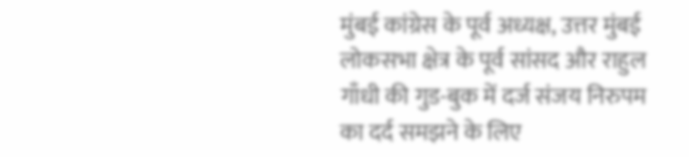मुंबई कांग्रेस के पूर्व अध्यक्ष, उत्तर मुंबई लोकसभा क्षेत्र के पूर्व सांसद और राहुल गाँधी की गुड-बुक में दर्ज संजय निरुपम का दर्द समझने के लिए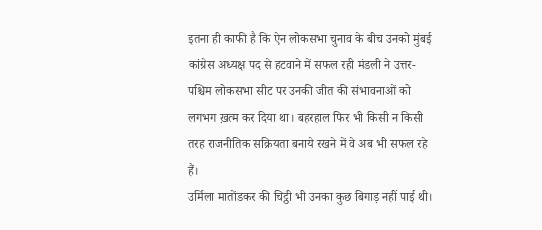इतना ही काफी है कि ऐन लोकसभा चुनाव के बीच उनको मुंबई कांग्रेस अध्यक्ष पद से हटवाने में सफल रही मंडली ने उत्तर-पश्चिम लोकसभा सीट पर उनकी जीत की संभावनाओं को लगभग ख़त्म कर दिया था। बहरहाल फिर भी किसी न किसी तरह राजनीतिक सक्रियता बनाये रखने में वे अब भी सफल रहे हैं।
उर्मिला मातोंडकर की चिट्ठी भी उनका कुछ बिगाड़ नहीं पाई थी।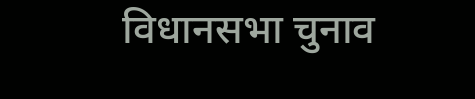विधानसभा चुनाव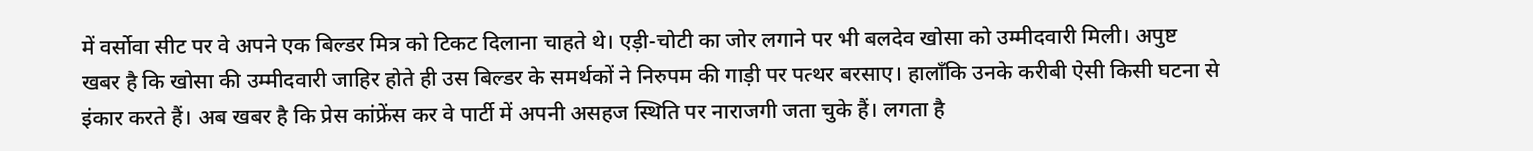में वर्सोवा सीट पर वे अपने एक बिल्डर मित्र को टिकट दिलाना चाहते थे। एड़ी-चोटी का जोर लगाने पर भी बलदेव खोसा को उम्मीदवारी मिली। अपुष्ट खबर है कि खोसा की उम्मीदवारी जाहिर होते ही उस बिल्डर के समर्थकों ने निरुपम की गाड़ी पर पत्थर बरसाए। हालाँकि उनके करीबी ऐसी किसी घटना से इंकार करते हैं। अब खबर है कि प्रेस कांफ्रेंस कर वे पार्टी में अपनी असहज स्थिति पर नाराजगी जता चुके हैं। लगता है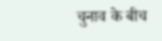चुनाव के बीच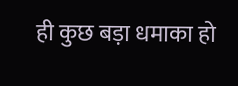ही कुछ बड़ा धमाका हो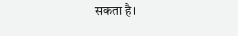सकता है।